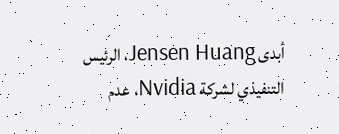أبدى Jensen Huang، الرئيس التنفيذي لشركة Nvidia، عدم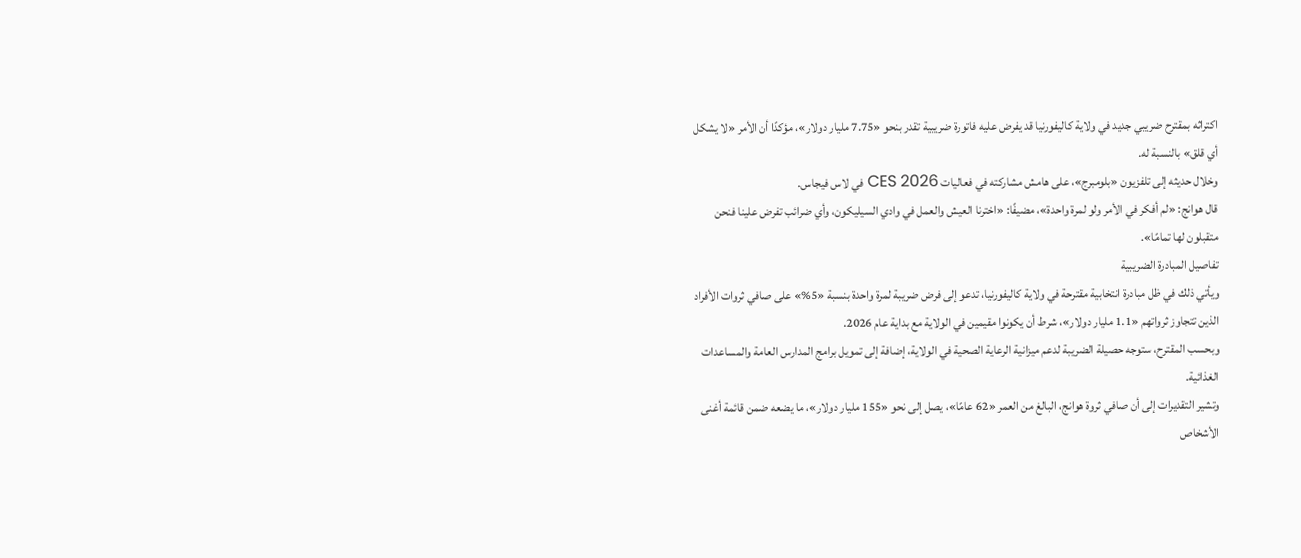اكتراثه بمقترح ضريبي جديد في ولاية كاليفورنيا قد يفرض عليه فاتورة ضريبية تقدر بنحو «7.75 مليار دولار»، مؤكدًا أن الأمر «لا يشكل أي قلق» بالنسبة له.
وخلال حديثه إلى تلفزيون «بلومبرج»، على هامش مشاركته في فعاليات CES 2026 في لاس فيجاس.
قال هوانج: «لم أفكر في الأمر ولو لمرة واحدة»، مضيفًا: «اخترنا العيش والعمل في وادي السيليكون، وأي ضرائب تفرض علينا فنحن متقبلون لها تمامًا».
تفاصيل المبادرة الضريبية
ويأتي ذلك في ظل مبادرة انتخابية مقترحة في ولاية كاليفورنيا، تدعو إلى فرض ضريبة لمرة واحدة بنسبة «5%» على صافي ثروات الأفراد الذين تتجاوز ثرواتهم «1.1 مليار دولار»، شرط أن يكونوا مقيمين في الولاية مع بداية عام 2026.
وبحسب المقترح، ستوجه حصيلة الضريبة لدعم ميزانية الرعاية الصحية في الولاية، إضافة إلى تمويل برامج المدارس العامة والمساعدات الغذائية.
وتشير التقديرات إلى أن صافي ثروة هوانج، البالغ من العمر «62 عامًا»، يصل إلى نحو «155 مليار دولار»، ما يضعه ضمن قائمة أغنى الأشخاص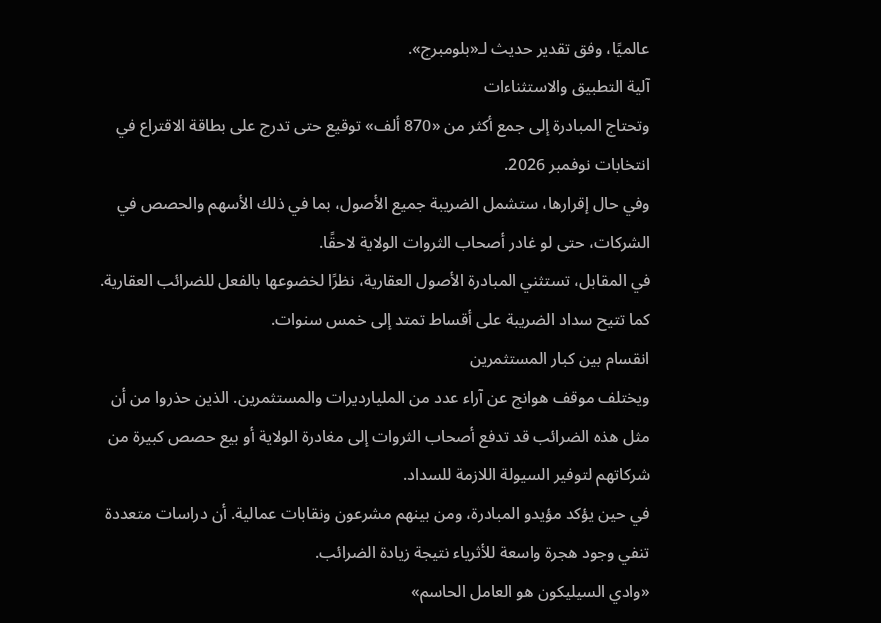عالميًا، وفق تقدير حديث لـ«بلومبرج».
آلية التطبيق والاستثناءات
وتحتاج المبادرة إلى جمع أكثر من «870 ألف» توقيع حتى تدرج على بطاقة الاقتراع في انتخابات نوفمبر 2026.
وفي حال إقرارها، ستشمل الضريبة جميع الأصول، بما في ذلك الأسهم والحصص في الشركات، حتى لو غادر أصحاب الثروات الولاية لاحقًا.
في المقابل، تستثني المبادرة الأصول العقارية، نظرًا لخضوعها بالفعل للضرائب العقارية. كما تتيح سداد الضريبة على أقساط تمتد إلى خمس سنوات.
انقسام بين كبار المستثمرين
ويختلف موقف هوانج عن آراء عدد من المليارديرات والمستثمرين. الذين حذروا من أن مثل هذه الضرائب قد تدفع أصحاب الثروات إلى مغادرة الولاية أو بيع حصص كبيرة من شركاتهم لتوفير السيولة اللازمة للسداد.
في حين يؤكد مؤيدو المبادرة، ومن بينهم مشرعون ونقابات عمالية. أن دراسات متعددة تنفي وجود هجرة واسعة للأثرياء نتيجة زيادة الضرائب.
«وادي السيليكون هو العامل الحاسم»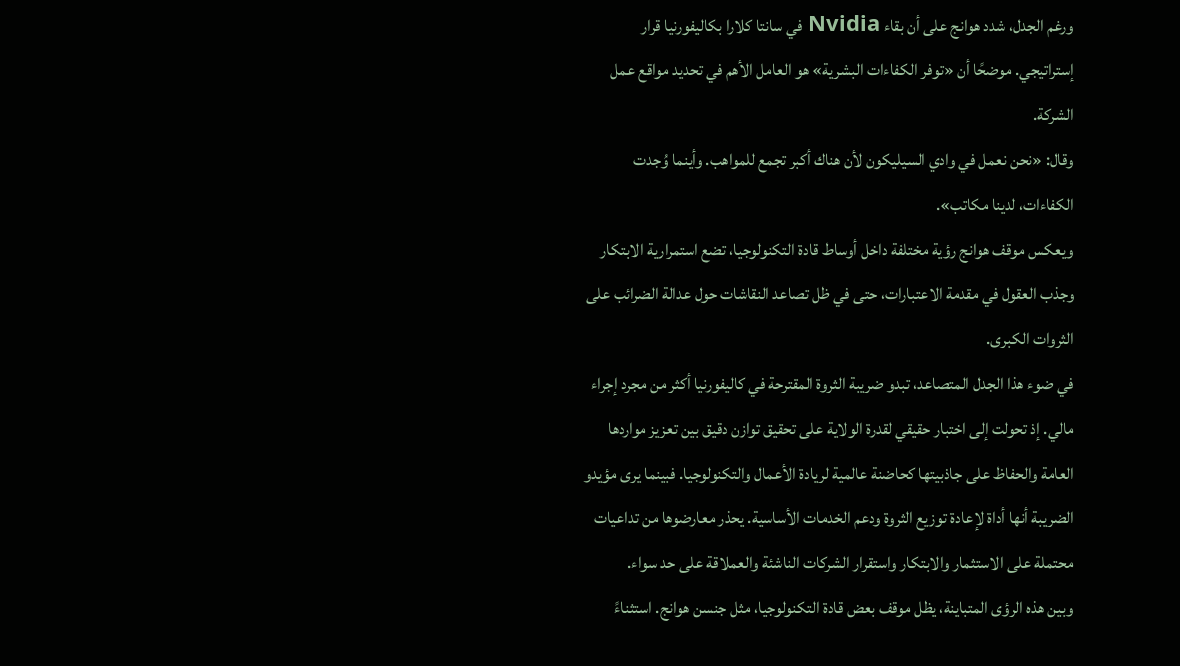ورغم الجدل، شدد هوانج على أن بقاء Nvidia في سانتا كلارا بكاليفورنيا قرار إستراتيجي. موضحًا أن «توفر الكفاءات البشرية» هو العامل الأهم في تحديد مواقع عمل الشركة.
وقال: «نحن نعمل في وادي السيليكون لأن هناك أكبر تجمع للمواهب. وأينما وُجدت الكفاءات، لدينا مكاتب».
ويعكس موقف هوانج رؤية مختلفة داخل أوساط قادة التكنولوجيا، تضع استمرارية الابتكار وجذب العقول في مقدمة الاعتبارات، حتى في ظل تصاعد النقاشات حول عدالة الضرائب على الثروات الكبرى.
في ضوء هذا الجدل المتصاعد، تبدو ضريبة الثروة المقترحة في كاليفورنيا أكثر من مجرد إجراء مالي. إذ تحولت إلى اختبار حقيقي لقدرة الولاية على تحقيق توازن دقيق بين تعزيز مواردها العامة والحفاظ على جاذبيتها كحاضنة عالمية لريادة الأعمال والتكنولوجيا. فبينما يرى مؤيدو الضريبة أنها أداة لإعادة توزيع الثروة ودعم الخدمات الأساسية. يحذر معارضوها من تداعيات محتملة على الاستثمار والابتكار واستقرار الشركات الناشئة والعملاقة على حد سواء.
وبين هذه الرؤى المتباينة، يظل موقف بعض قادة التكنولوجيا، مثل جنسن هوانج. استثناءً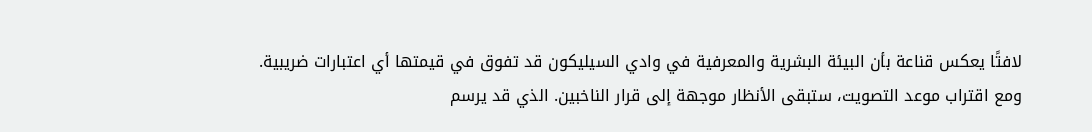لافتًا يعكس قناعة بأن البيئة البشرية والمعرفية في وادي السيليكون قد تفوق في قيمتها أي اعتبارات ضريبية. ومع اقتراب موعد التصويت، ستبقى الأنظار موجهة إلى قرار الناخبين. الذي قد يرسم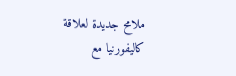ملامح جديدة لعلاقة كاليفورنيا مع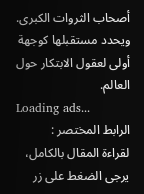أصحاب الثروات الكبرى. ويحدد مستقبلها كوجهة أولى لعقول الابتكار حول العالم.
Loading ads...
الرابط المختصر :
لقراءة المقال بالكامل، يرجى الضغط على زر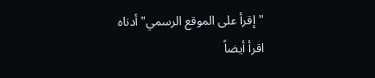"إقرأ على الموقع الرسمي" أدناه
اقرأ أيضاً